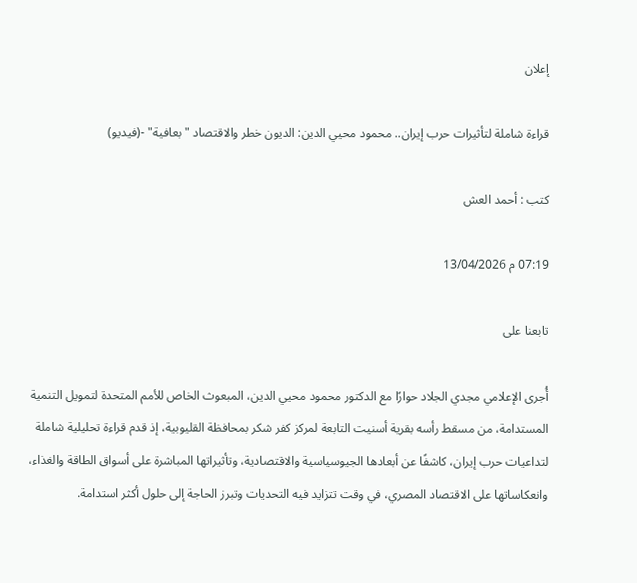إعلان

قراءة شاملة لتأثيرات حرب إيران.. محمود محيي الدين: الديون خطر والاقتصاد "بعافية" -(فيديو)

كتب : أحمد العش

07:19 م 13/04/2026

تابعنا على

أُجرى الإعلامي مجدي الجلاد حوارًا مع الدكتور محمود محيي الدين، المبعوث الخاص للأمم المتحدة لتمويل التنمية المستدامة، من مسقط رأسه بقرية أسنيت التابعة لمركز كفر شكر بمحافظة القليوبية، إذ قدم قراءة تحليلية شاملة لتداعيات حرب إيران، كاشفًا عن أبعادها الجيوسياسية والاقتصادية، وتأثيراتها المباشرة على أسواق الطاقة والغذاء، وانعكاساتها على الاقتصاد المصري، في وقت تتزايد فيه التحديات وتبرز الحاجة إلى حلول أكثر استدامة.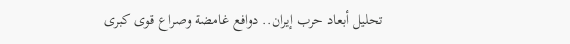تحليل أبعاد حرب إيران.. دوافع غامضة وصراع قوى كبرى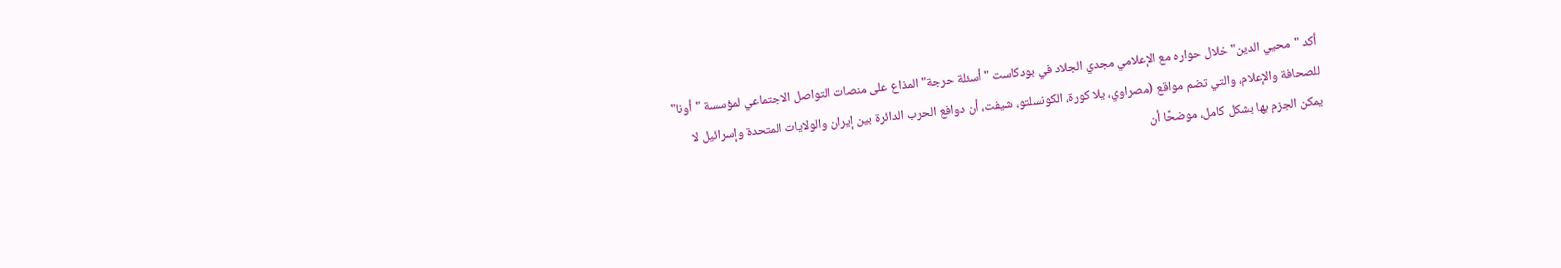أكد "محيي الدين" خلال حواره مع الإعلامي مجدي الجلاد في بودكاست "أسئلة حرجة" المذاع على منصات التواصل الاجتماعي لمؤسسة "أونا" للصحافة والإعلام، والتي تضم مواقع (مصراوي، يلا كورة، الكونسلتو، شيفت، أن دوافع الحرب الدائرة بين إيران والولايات المتحدة وإسرائيل لا يمكن الجزم بها بشكل كامل، موضحًا أن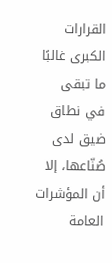القرارات الكبرى غالبًا ما تبقى في نطاق ضيق لدى صُنّاعها، إلا أن المؤشرات العامة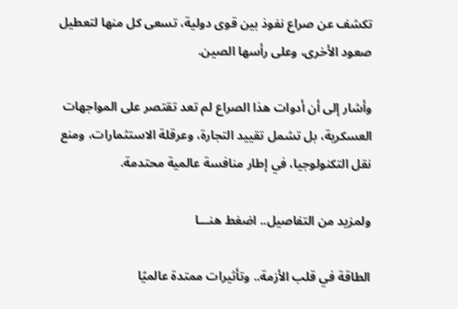تكشف عن صراع نفوذ بين قوى دولية، تسعى كل منها لتعطيل صعود الأخرى، وعلى رأسها الصين.

وأشار إلى أن أدوات هذا الصراع لم تعد تقتصر على المواجهات العسكرية، بل تشمل تقييد التجارة، وعرقلة الاستثمارات، ومنع نقل التكنولوجيا، في إطار منافسة عالمية محتدمة.

ولمزيد من التفاصيل.. اضغط هنـــا

الطاقة في قلب الأزمة.. وتأثيرات ممتدة عالميًا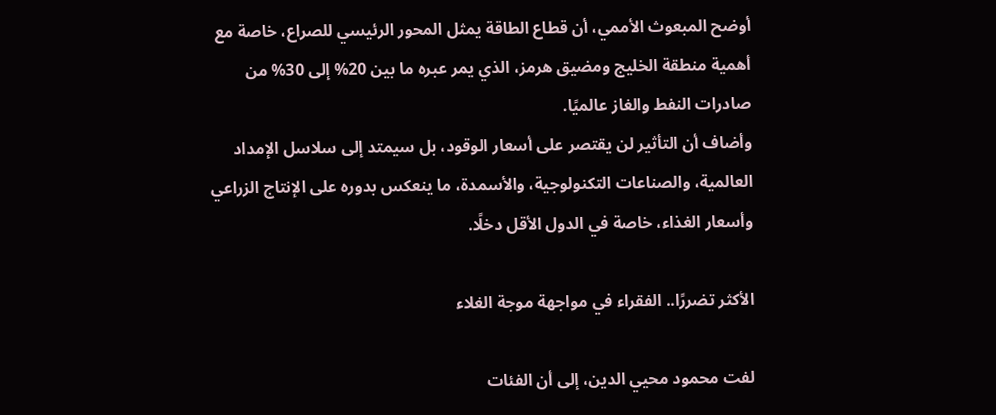أوضح المبعوث الأممي، أن قطاع الطاقة يمثل المحور الرئيسي للصراع، خاصة مع أهمية منطقة الخليج ومضيق هرمز، الذي يمر عبره ما بين 20% إلى 30% من صادرات النفط والغاز عالميًا.
وأضاف أن التأثير لن يقتصر على أسعار الوقود، بل سيمتد إلى سلاسل الإمداد العالمية، والصناعات التكنولوجية، والأسمدة، ما ينعكس بدوره على الإنتاج الزراعي وأسعار الغذاء، خاصة في الدول الأقل دخلًا.

الأكثر تضررًا.. الفقراء في مواجهة موجة الغلاء

لفت محمود محيي الدين، إلى أن الفئات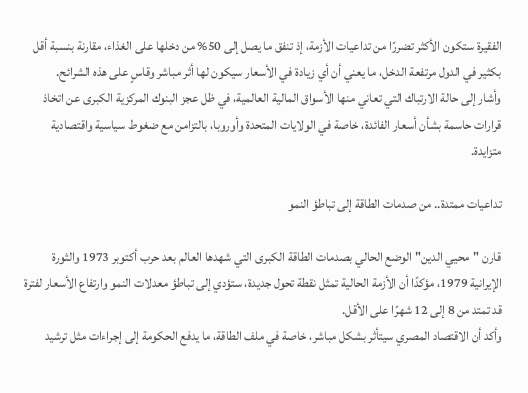الفقيرة ستكون الأكثر تضررًا من تداعيات الأزمة، إذ تنفق ما يصل إلى 50% من دخلها على الغذاء، مقارنة بنسبة أقل بكثير في الدول مرتفعة الدخل، ما يعني أن أي زيادة في الأسعار سيكون لها أثر مباشر وقاسٍ على هذه الشرائح.
وأشار إلى حالة الارتباك التي تعاني منها الأسواق المالية العالمية، في ظل عجز البنوك المركزية الكبرى عن اتخاذ قرارات حاسمة بشأن أسعار الفائدة، خاصة في الولايات المتحدة وأوروبا، بالتزامن مع ضغوط سياسية واقتصادية متزايدة.

تداعيات ممتدة.. من صدمات الطاقة إلى تباطؤ النمو

قارن "محيي الدين" الوضع الحالي بصدمات الطاقة الكبرى التي شهدها العالم بعد حرب أكتوبر 1973 والثورة الإيرانية 1979، مؤكدًا أن الأزمة الحالية تمثل نقطة تحول جديدة، ستؤدي إلى تباطؤ معدلات النمو وارتفاع الأسعار لفترة قد تمتد من 8 إلى 12 شهرًا على الأقل.
وأكد أن الاقتصاد المصري سيتأثر بشكل مباشر، خاصة في ملف الطاقة، ما يدفع الحكومة إلى إجراءات مثل ترشيد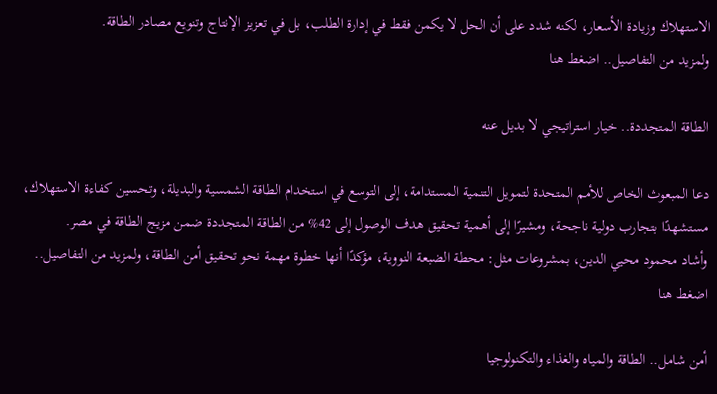الاستهلاك وزيادة الأسعار، لكنه شدد على أن الحل لا يكمن فقط في إدارة الطلب، بل في تعزيز الإنتاج وتنويع مصادر الطاقة.
ولمزيد من التفاصيل.. اضغط هنا

الطاقة المتجددة.. خيار استراتيجي لا بديل عنه

دعا المبعوث الخاص للأمم المتحدة لتمويل التنمية المستدامة، إلى التوسع في استخدام الطاقة الشمسية والبديلة، وتحسين كفاءة الاستهلاك، مستشهدًا بتجارب دولية ناجحة، ومشيرًا إلى أهمية تحقيق هدف الوصول إلى 42% من الطاقة المتجددة ضمن مزيج الطاقة في مصر.
وأشاد محمود محيي الدين، بمشروعات مثل: محطة الضبعة النووية، مؤكدًا أنها خطوة مهمة نحو تحقيق أمن الطاقة، ولمزيد من التفاصيل.. اضغط هنا

أمن شامل.. الطاقة والمياه والغذاء والتكنولوجيا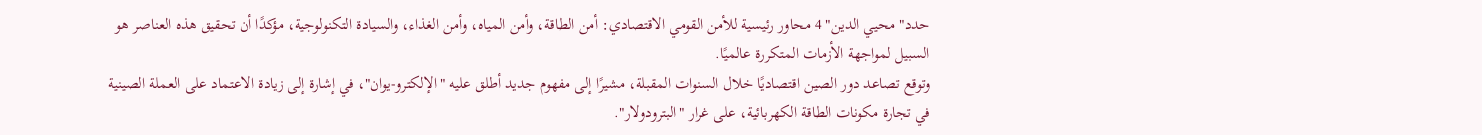حدد" محيي الدين" 4 محاور رئيسية للأمن القومي الاقتصادي: أمن الطاقة، وأمن المياه، وأمن الغذاء، والسيادة التكنولوجية، مؤكدًا أن تحقيق هذه العناصر هو السبيل لمواجهة الأزمات المتكررة عالميًا.
وتوقع تصاعد دور الصين اقتصاديًا خلال السنوات المقبلة، مشيرًا إلى مفهوم جديد أطلق عليه "الإلكترو-يوان"، في إشارة إلى زيادة الاعتماد على العملة الصينية في تجارة مكونات الطاقة الكهربائية، على غرار "البترودولار".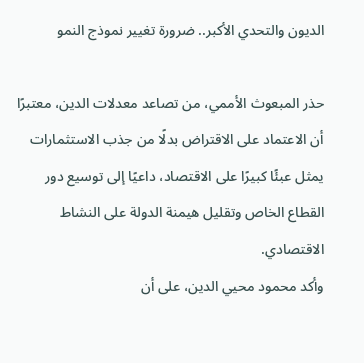الديون والتحدي الأكبر.. ضرورة تغيير نموذج النمو

حذر المبعوث الأممي، من تصاعد معدلات الدين، معتبرًا أن الاعتماد على الاقتراض بدلًا من جذب الاستثمارات يمثل عبئًا كبيرًا على الاقتصاد، داعيًا إلى توسيع دور القطاع الخاص وتقليل هيمنة الدولة على النشاط الاقتصادي.
وأكد محمود محيي الدين، على أن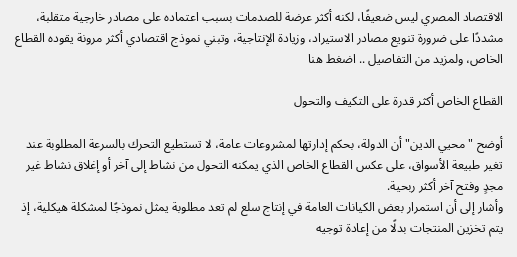الاقتصاد المصري ليس ضعيفًا، لكنه أكثر عرضة للصدمات بسبب اعتماده على مصادر خارجية متقلبة، مشددًا على ضرورة تنويع مصادر الاستيراد، وزيادة الإنتاجية، وتبني نموذج اقتصادي أكثر مرونة يقوده القطاع الخاص، ولمزيد من التفاصيل .. اضغط هنا

القطاع الخاص أكثر قدرة على التكيف والتحول

أوضح "محيي الدين" أن الدولة، بحكم إدارتها لمشروعات عامة، لا تستطيع التحرك بالسرعة المطلوبة عند تغير طبيعة الأسواق، على عكس القطاع الخاص الذي يمكنه التحول من نشاط إلى آخر أو إغلاق نشاط غير مجدٍ وفتح آخر أكثر ربحية.
وأشار إلى أن استمرار بعض الكيانات العامة في إنتاج سلع لم تعد مطلوبة يمثل نموذجًا لمشكلة هيكلية، إذ يتم تخزين المنتجات بدلًا من إعادة توجيه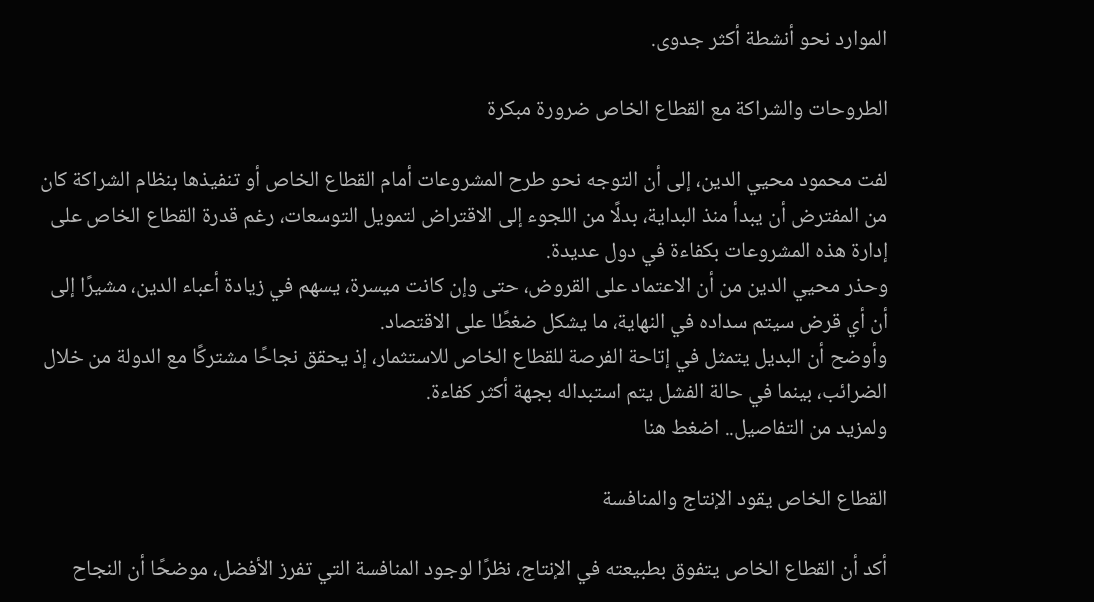الموارد نحو أنشطة أكثر جدوى.

الطروحات والشراكة مع القطاع الخاص ضرورة مبكرة

لفت محمود محيي الدين، إلى أن التوجه نحو طرح المشروعات أمام القطاع الخاص أو تنفيذها بنظام الشراكة كان من المفترض أن يبدأ منذ البداية، بدلًا من اللجوء إلى الاقتراض لتمويل التوسعات، رغم قدرة القطاع الخاص على إدارة هذه المشروعات بكفاءة في دول عديدة.
وحذر محيي الدين من أن الاعتماد على القروض، حتى وإن كانت ميسرة، يسهم في زيادة أعباء الدين، مشيرًا إلى أن أي قرض سيتم سداده في النهاية، ما يشكل ضغطًا على الاقتصاد.
وأوضح أن البديل يتمثل في إتاحة الفرصة للقطاع الخاص للاستثمار، إذ يحقق نجاحًا مشتركًا مع الدولة من خلال الضرائب، بينما في حالة الفشل يتم استبداله بجهة أكثر كفاءة.
ولمزيد من التفاصيل.. اضغط هنا

القطاع الخاص يقود الإنتاج والمنافسة

أكد أن القطاع الخاص يتفوق بطبيعته في الإنتاج، نظرًا لوجود المنافسة التي تفرز الأفضل، موضحًا أن النجاح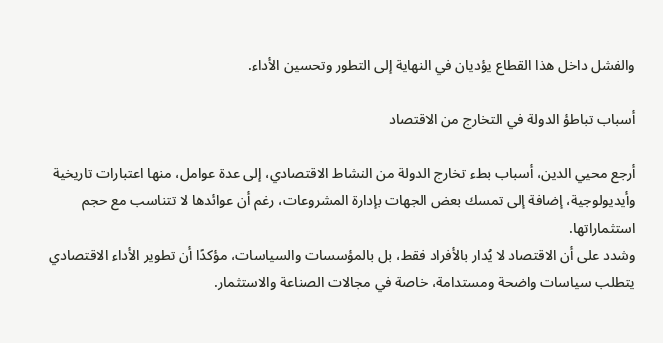والفشل داخل هذا القطاع يؤديان في النهاية إلى التطور وتحسين الأداء.

أسباب تباطؤ الدولة في التخارج من الاقتصاد

أرجع محيي الدين، أسباب بطء تخارج الدولة من النشاط الاقتصادي، إلى عدة عوامل، منها اعتبارات تاريخية وأيديولوجية، إضافة إلى تمسك بعض الجهات بإدارة المشروعات، رغم أن عوائدها لا تتناسب مع حجم استثماراتها.
وشدد على أن الاقتصاد لا يُدار بالأفراد فقط، بل بالمؤسسات والسياسات، مؤكدًا أن تطوير الأداء الاقتصادي يتطلب سياسات واضحة ومستدامة، خاصة في مجالات الصناعة والاستثمار.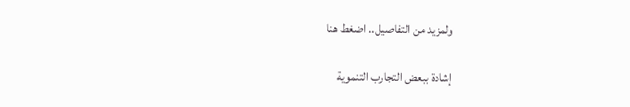ولمزيد من التفاصيل.. اضغط هنا

إشادة ببعض التجارب التنموية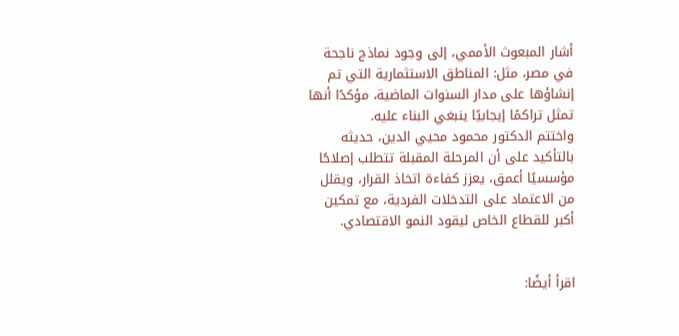أشار المبعوث الأممي، إلى وجود نماذج ناجحة في مصر، مثل: المناطق الاستثمارية التي تم إنشاؤها على مدار السنوات الماضية، مؤكدًا أنها تمثل تراكمًا إيجابيًا ينبغي البناء عليه.
واختتم الدكتور محمود محيي الدين، حديثه بالتأكيد على أن المرحلة المقبلة تتطلب إصلاحًا مؤسسيًا أعمق، يعزز كفاءة اتخاذ القرار، ويقلل من الاعتماد على التدخلات الفردية، مع تمكين أكبر للقطاع الخاص ليقود النمو الاقتصادي.


اقرأ أيضًا: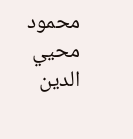محمود محيي الدين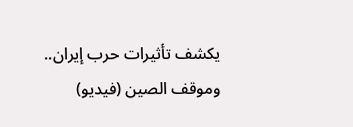يكشف تأثيرات حرب إيران.. وموقف الصين (فيديو)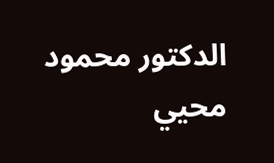الدكتور محمود محيي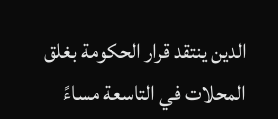الدين ينتقد قرار الحكومة بغلق المحلات في التاسعة مساءً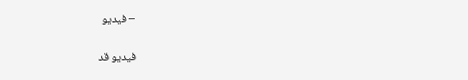– فيديو

فيديو قد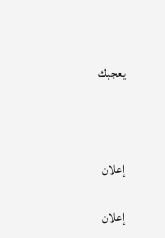يعجبك



إعلان

إعلان